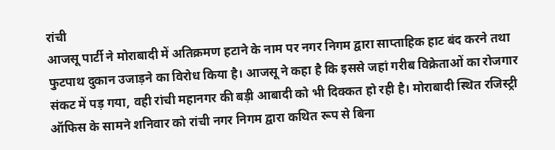रांची
आजसू पार्टी ने मोराबादी में अतिक्रमण हटाने के नाम पर नगर निगम द्वारा साप्ताहिक हाट बंद करने तथा फुटपाथ दुकान उजाड़ने का विरोध किया है। आजसू ने कहा है कि इससे जहां गरीब विक्रेताओं का रोजगार संकट में पड़ गया, वही रांची महानगर की बड़ी आबादी को भी दिक्कत हो रही है। मोराबादी स्थित रजिस्ट्री ऑफिस के सामने शनिवार को रांची नगर निगम द्वारा कथित रूप से बिना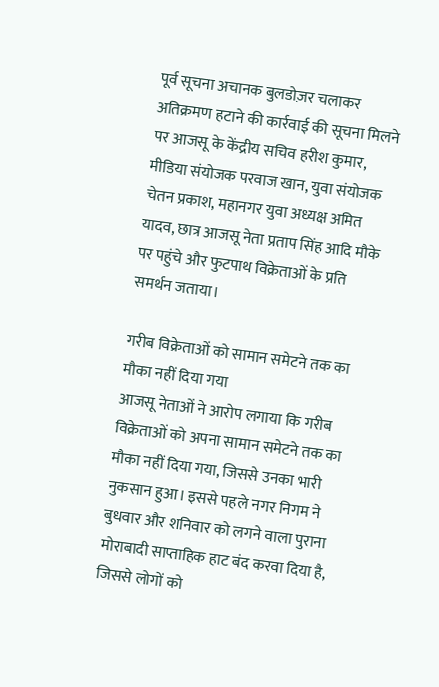पूर्व सूचना अचानक बुलडोज़र चलाकर अतिक्रमण हटाने की कार्रवाई की सूचना मिलने पर आजसू के केंद्रीय सचिव हरीश कुमार, मीडिया संयोजक परवाज खान, युवा संयोजक चेतन प्रकाश, महानगर युवा अध्यक्ष अमित यादव, छात्र आजसू नेता प्रताप सिंह आदि मौके पर पहुंचे और फुटपाथ विक्रेताओं के प्रति समर्थन जताया।

गरीब विक्रेताओं को सामान समेटने तक का मौका नहीं दिया गया
आजसू नेताओं ने आरोप लगाया कि गरीब विक्रेताओं को अपना सामान समेटने तक का मौका नहीं दिया गया, जिससे उनका भारी नुकसान हुआ। इससे पहले नगर निगम ने बुधवार और शनिवार को लगने वाला पुराना मोराबादी साप्ताहिक हाट बंद करवा दिया है, जिससे लोगों को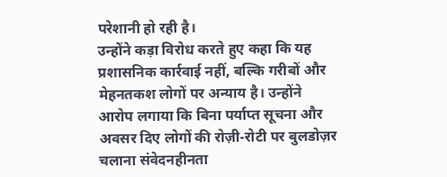परेशानी हो रही है।
उन्होंने कड़ा विरोध करते हुए कहा कि यह प्रशासनिक कार्रवाई नहीं, बल्कि गरीबों और मेहनतकश लोगों पर अन्याय है। उन्होंने आरोप लगाया कि बिना पर्याप्त सूचना और अवसर दिए लोगों की रोज़ी-रोटी पर बुलडोज़र चलाना संवेदनहीनता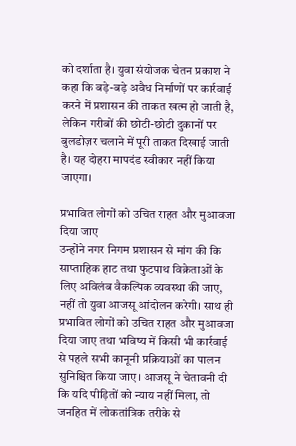को दर्शाता है। युवा संयोजक चेतन प्रकाश ने कहा कि बड़े-बड़े अवैध निर्माणों पर कार्रवाई करने में प्रशासन की ताकत खत्म हो जाती है, लेकिन गरीबों की छोटी-छोटी दुकानों पर बुलडोज़र चलाने में पूरी ताकत दिखाई जाती है। यह दोहरा मापदंड स्वीकार नहीं किया जाएगा।

प्रभावित लोगों को उचित राहत और मुआवजा दिया जाए
उन्होंने नगर निगम प्रशासन से मांग की कि साप्ताहिक हाट तथा फुटपाथ विक्रेताओं के लिए अविलंब वैकल्पिक व्यवस्था की जाए, नहीं तो युवा आजसू आंदोलन करेगी। साथ ही प्रभावित लोगों को उचित राहत और मुआवजा दिया जाए तथा भविष्य में किसी भी कार्रवाई से पहले सभी कानूनी प्रक्रियाओं का पालन सुनिश्चित किया जाए। आजसू ने चेतावनी दी कि यदि पीड़ितों को न्याय नहीं मिला, तो जनहित में लोकतांत्रिक तरीके से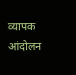व्यापक आंदोलन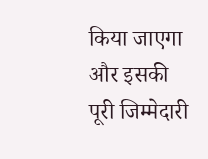किया जाएगा और इसकी पूरी जिम्मेदारी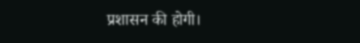प्रशासन की होगी।